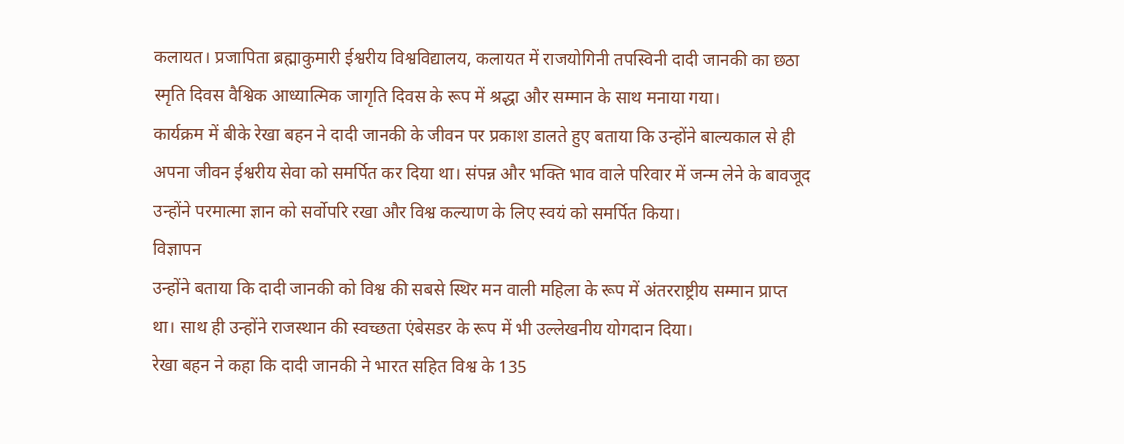कलायत। प्रजापिता ब्रह्माकुमारी ईश्वरीय विश्वविद्यालय, कलायत में राजयोगिनी तपस्विनी दादी जानकी का छठा स्मृति दिवस वैश्विक आध्यात्मिक जागृति दिवस के रूप में श्रद्धा और सम्मान के साथ मनाया गया।
कार्यक्रम में बीके रेखा बहन ने दादी जानकी के जीवन पर प्रकाश डालते हुए बताया कि उन्होंने बाल्यकाल से ही अपना जीवन ईश्वरीय सेवा को समर्पित कर दिया था। संपन्न और भक्ति भाव वाले परिवार में जन्म लेने के बावजूद उन्होंने परमात्मा ज्ञान को सर्वोपरि रखा और विश्व कल्याण के लिए स्वयं को समर्पित किया।
विज्ञापन
उन्होंने बताया कि दादी जानकी को विश्व की सबसे स्थिर मन वाली महिला के रूप में अंतरराष्ट्रीय सम्मान प्राप्त था। साथ ही उन्होंने राजस्थान की स्वच्छता एंबेसडर के रूप में भी उल्लेखनीय योगदान दिया।
रेखा बहन ने कहा कि दादी जानकी ने भारत सहित विश्व के 135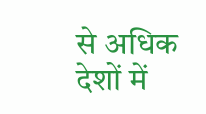से अधिक देशों में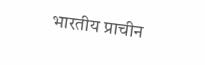भारतीय प्राचीन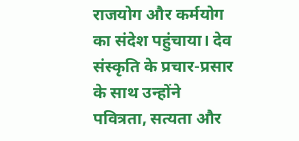राजयोग और कर्मयोग का संदेश पहुंचाया। देव संस्कृति के प्रचार-प्रसार के साथ उन्होंने पवित्रता, सत्यता और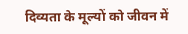दिव्यता के मूल्यों को जीवन में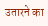उतारने का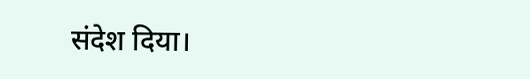संदेश दिया।